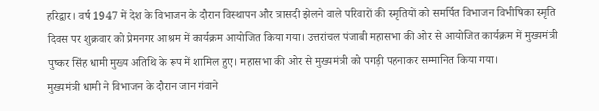हरिद्वार। वर्ष 1947 में देश के विभाजन के दौरान विस्थापन और त्रासदी झेलने वाले परिवारों की स्मृतियों को समर्पित विभाजन विभीषिका स्मृति दिवस पर शुक्रवार को प्रेमनगर आश्रम में कार्यक्रम आयोजित किया गया। उत्तरांचल पंजाबी महासभा की ओर से आयोजित कार्यक्रम में मुख्यमंत्री पुष्कर सिंह धामी मुख्य अतिथि के रूप में शामिल हुए। महासभा की ओर से मुख्यमंत्री को पगड़ी पहनाकर सम्मानित किया गया।
मुख्यमंत्री धामी ने विभाजन के दौरान जान गंवाने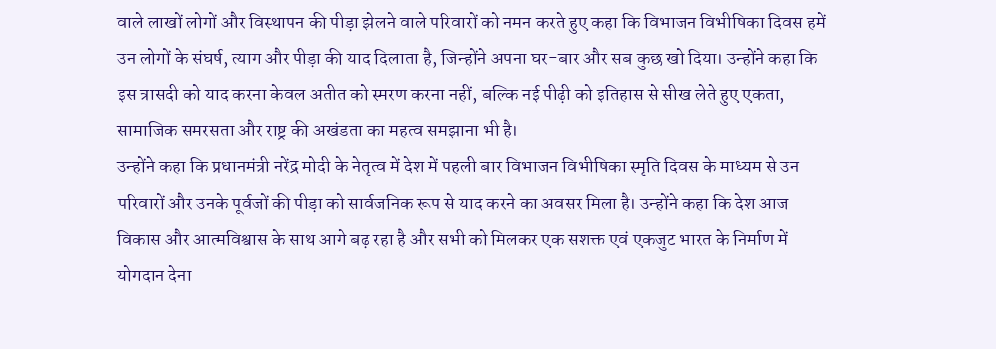वाले लाखों लोगों और विस्थापन की पीड़ा झेलने वाले परिवारों को नमन करते हुए कहा कि विभाजन विभीषिका दिवस हमें उन लोगों के संघर्ष, त्याग और पीड़ा की याद दिलाता है, जिन्होंने अपना घर-बार और सब कुछ खो दिया। उन्होंने कहा कि इस त्रासदी को याद करना केवल अतीत को स्मरण करना नहीं, बल्कि नई पीढ़ी को इतिहास से सीख लेते हुए एकता, सामाजिक समरसता और राष्ट्र की अखंडता का महत्व समझाना भी है।
उन्होंने कहा कि प्रधानमंत्री नरेंद्र मोदी के नेतृत्व में देश में पहली बार विभाजन विभीषिका स्मृति दिवस के माध्यम से उन परिवारों और उनके पूर्वजों की पीड़ा को सार्वजनिक रूप से याद करने का अवसर मिला है। उन्होंने कहा कि देश आज विकास और आत्मविश्वास के साथ आगे बढ़ रहा है और सभी को मिलकर एक सशक्त एवं एकजुट भारत के निर्माण में योगदान देना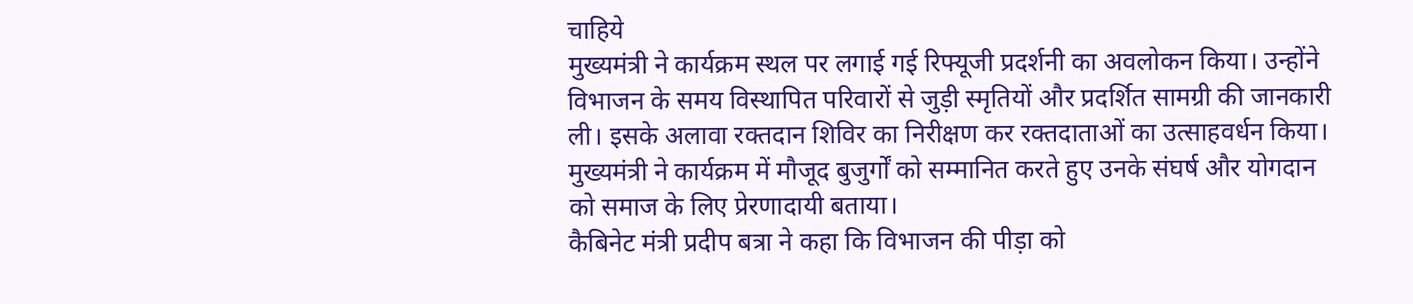चाहिये
मुख्यमंत्री ने कार्यक्रम स्थल पर लगाई गई रिफ्यूजी प्रदर्शनी का अवलोकन किया। उन्होंने विभाजन के समय विस्थापित परिवारों से जुड़ी स्मृतियों और प्रदर्शित सामग्री की जानकारी ली। इसके अलावा रक्तदान शिविर का निरीक्षण कर रक्तदाताओं का उत्साहवर्धन किया। मुख्यमंत्री ने कार्यक्रम में मौजूद बुजुर्गों को सम्मानित करते हुए उनके संघर्ष और योगदान को समाज के लिए प्रेरणादायी बताया।
कैबिनेट मंत्री प्रदीप बत्रा ने कहा कि विभाजन की पीड़ा को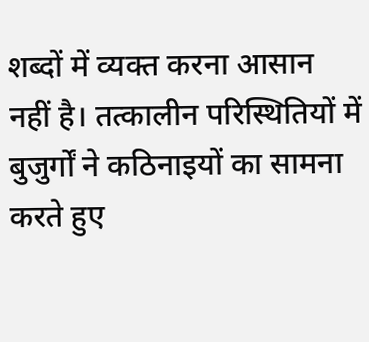शब्दों में व्यक्त करना आसान नहीं है। तत्कालीन परिस्थितियों में बुजुर्गों ने कठिनाइयों का सामना करते हुए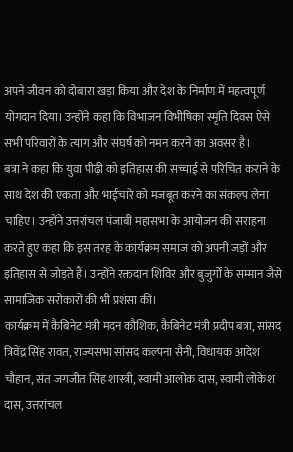अपने जीवन को दोबारा खड़ा किया और देश के निर्माण में महत्वपूर्ण योगदान दिया। उन्होंने कहा कि विभाजन विभीषिका स्मृति दिवस ऐसे सभी परिवारों के त्याग और संघर्ष को नमन करने का अवसर है।
बत्रा ने कहा कि युवा पीढ़ी को इतिहास की सच्चाई से परिचित कराने के साथ देश की एकता और भाईचारे को मजबूत करने का संकल्प लेना चाहिए। उन्होंने उत्तरांचल पंजाबी महासभा के आयोजन की सराहना करते हुए कहा कि इस तरह के कार्यक्रम समाज को अपनी जड़ों और इतिहास से जोड़ते हैं। उन्होंने रक्तदान शिविर और बुजुर्गों के सम्मान जैसे सामाजिक सरोकारों की भी प्रशंसा की।
कार्यक्रम में कैबिनेट मंत्री मदन कौशिक, कैबिनेट मंत्री प्रदीप बत्रा, सांसद त्रिवेंद्र सिंह रावत, राज्यसभा सांसद कल्पना सैनी, विधायक आदेश चौहान, संत जगजीत सिंह शास्त्री, स्वामी आलोक दास, स्वामी लोकेश दास, उत्तरांचल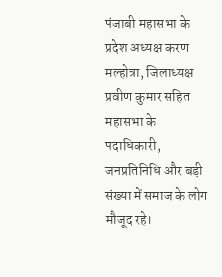पंजाबी महासभा के प्रदेश अध्यक्ष करण मल्होत्रा, जिलाध्यक्ष प्रवीण कुमार सहित महासभा के पदाधिकारी, जनप्रतिनिधि और बड़ी संख्या में समाज के लोग मौजूद रहे।